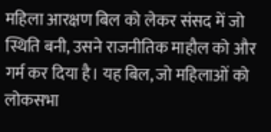महिला आरक्षण बिल को लेकर संसद में जो स्थिति बनी, उसने राजनीतिक माहौल को और गर्म कर दिया है। यह बिल, जो महिलाओं को लोकसभा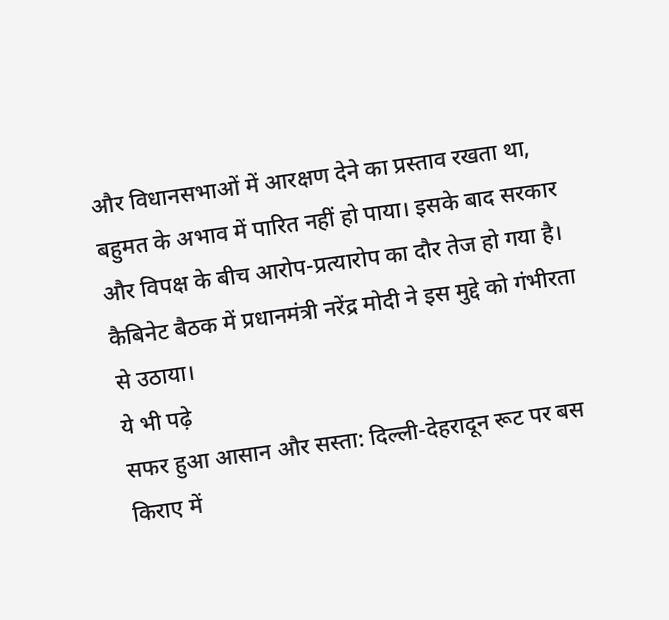और विधानसभाओं में आरक्षण देने का प्रस्ताव रखता था, बहुमत के अभाव में पारित नहीं हो पाया। इसके बाद सरकार और विपक्ष के बीच आरोप-प्रत्यारोप का दौर तेज हो गया है। कैबिनेट बैठक में प्रधानमंत्री नरेंद्र मोदी ने इस मुद्दे को गंभीरता से उठाया।
ये भी पढ़े
सफर हुआ आसान और सस्ता: दिल्ली-देहरादून रूट पर बस किराए में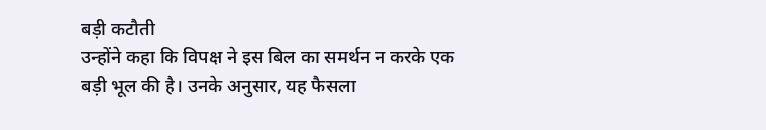बड़ी कटौती
उन्होंने कहा कि विपक्ष ने इस बिल का समर्थन न करके एक बड़ी भूल की है। उनके अनुसार, यह फैसला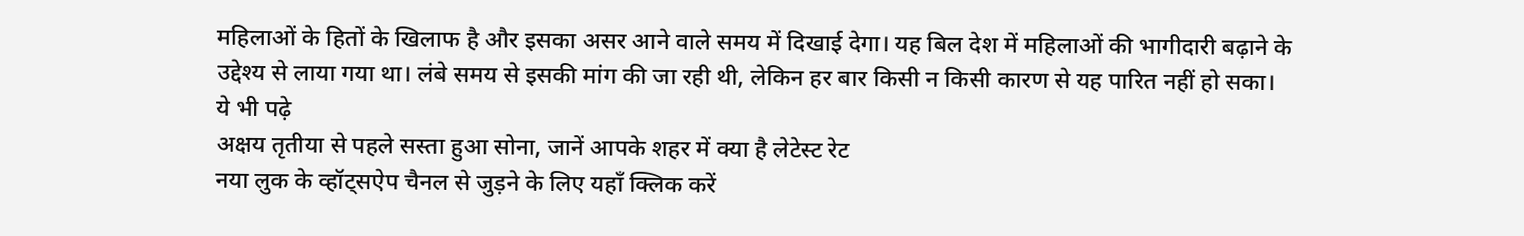महिलाओं के हितों के खिलाफ है और इसका असर आने वाले समय में दिखाई देगा। यह बिल देश में महिलाओं की भागीदारी बढ़ाने के उद्देश्य से लाया गया था। लंबे समय से इसकी मांग की जा रही थी, लेकिन हर बार किसी न किसी कारण से यह पारित नहीं हो सका।
ये भी पढ़े
अक्षय तृतीया से पहले सस्ता हुआ सोना, जानें आपके शहर में क्या है लेटेस्ट रेट
नया लुक के व्हॉट्सऐप चैनल से जुड़ने के लिए यहाँ क्लिक करें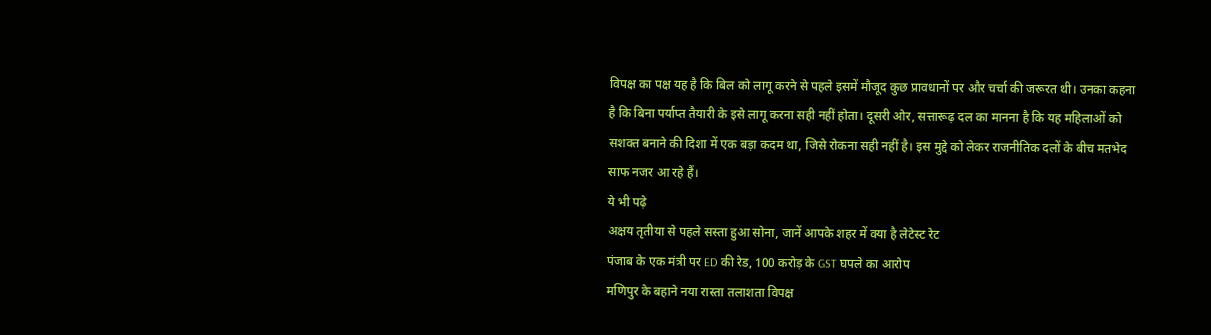विपक्ष का पक्ष यह है कि बिल को लागू करने से पहले इसमें मौजूद कुछ प्रावधानों पर और चर्चा की जरूरत थी। उनका कहना है कि बिना पर्याप्त तैयारी के इसे लागू करना सही नहीं होता। दूसरी ओर, सत्तारूढ़ दल का मानना है कि यह महिलाओं को सशक्त बनाने की दिशा में एक बड़ा कदम था, जिसे रोकना सही नहीं है। इस मुद्दे को लेकर राजनीतिक दलों के बीच मतभेद साफ नजर आ रहे हैं।
ये भी पढ़े
अक्षय तृतीया से पहले सस्ता हुआ सोना, जानें आपके शहर में क्या है लेटेस्ट रेट
पंजाब के एक मंत्री पर ED की रेड, 100 करोड़ के GST घपले का आरोप
मणिपुर के बहाने नया रास्ता तलाशता विपक्ष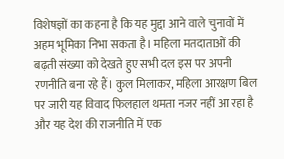विशेषज्ञों का कहना है कि यह मुद्दा आने वाले चुनावों में अहम भूमिका निभा सकता है। महिला मतदाताओं की बढ़ती संख्या को देखते हुए सभी दल इस पर अपनी रणनीति बना रहे हैं। कुल मिलाकर, महिला आरक्षण बिल पर जारी यह विवाद फिलहाल थमता नजर नहीं आ रहा है और यह देश की राजनीति में एक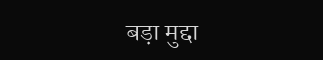बड़ा मुद्दा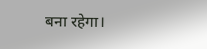बना रहेगा।